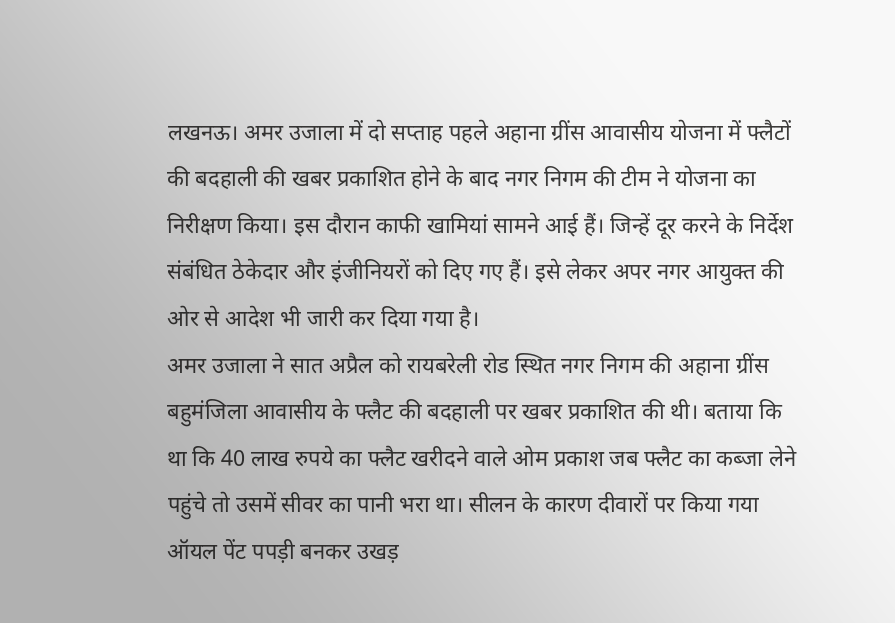लखनऊ। अमर उजाला में दो सप्ताह पहले अहाना ग्रींस आवासीय योजना में फ्लैटों की बदहाली की खबर प्रकाशित होने के बाद नगर निगम की टीम ने योजना का निरीक्षण किया। इस दौरान काफी खामियां सामने आई हैं। जिन्हें दूर करने के निर्देश संबंधित ठेकेदार और इंजीनियरों को दिए गए हैं। इसे लेकर अपर नगर आयुक्त की ओर से आदेश भी जारी कर दिया गया है।
अमर उजाला ने सात अप्रैल को रायबरेली रोड स्थित नगर निगम की अहाना ग्रींस बहुमंजिला आवासीय के फ्लैट की बदहाली पर खबर प्रकाशित की थी। बताया कि था कि 40 लाख रुपये का फ्लैट खरीदने वाले ओम प्रकाश जब फ्लैट का कब्जा लेने पहुंचे तो उसमें सीवर का पानी भरा था। सीलन के कारण दीवारों पर किया गया ऑयल पेंट पपड़ी बनकर उखड़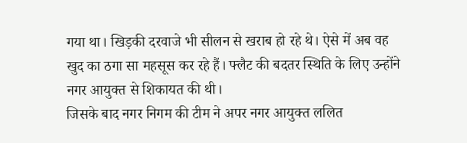गया था। खिड़की दरवाजे भी सीलन से खराब हो रहे थे। ऐसे में अब वह खुद का ठगा सा महसूस कर रहे हैं। फ्लैट की बदतर स्थिति के लिए उन्होंने नगर आयुक्त से शिकायत की थी।
जिसके बाद नगर निगम की टीम ने अपर नगर आयुक्त ललित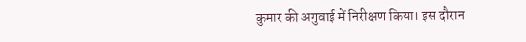कुमार की अगुवाई में निरीक्षण किया। इस दौरान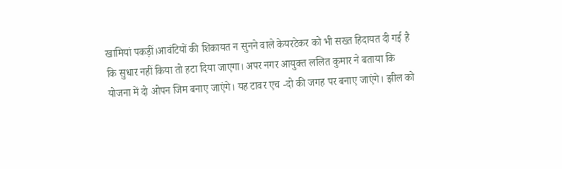खामियां पकड़ीं।आवंटियों की शिकायत न सुनने वाले केयरटेकर को भी सख्त हिदायत दी गई है कि सुधार नहीं किया तो हटा दिया जाएगा। अपर नगर आयुक्त ललित कुमार ने बताया कि योजना में दो ओपन जिम बनाए जाएंगे। यह टावर एच -दो की जगह पर बनाए जाएंगे। झील को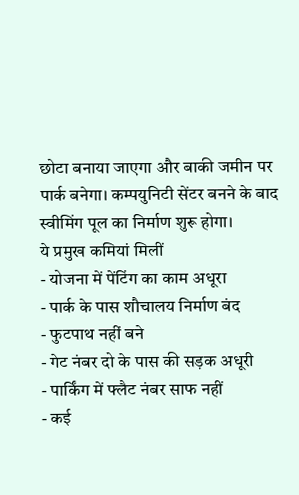छोटा बनाया जाएगा और बाकी जमीन पर पार्क बनेगा। कम्पयुनिटी सेंटर बनने के बाद स्वीमिंग पूल का निर्माण शुरू होगा।
ये प्रमुख कमियां मिलीं
- योजना में पेंटिंग का काम अधूरा
- पार्क के पास शौचालय निर्माण बंद
- फुटपाथ नहीं बने
- गेट नंबर दो के पास की सड़क अधूरी
- पार्किंग में फ्लैट नंबर साफ नहीं
- कई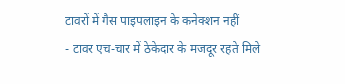टावरों में गैस पाइपलाइन के कनेक्शन नहीं
- टावर एच-चार में ठेकेदार के मजदूर रहते मिले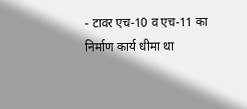- टावर एच-10 व एच-11 का निर्माण कार्य धीमा था